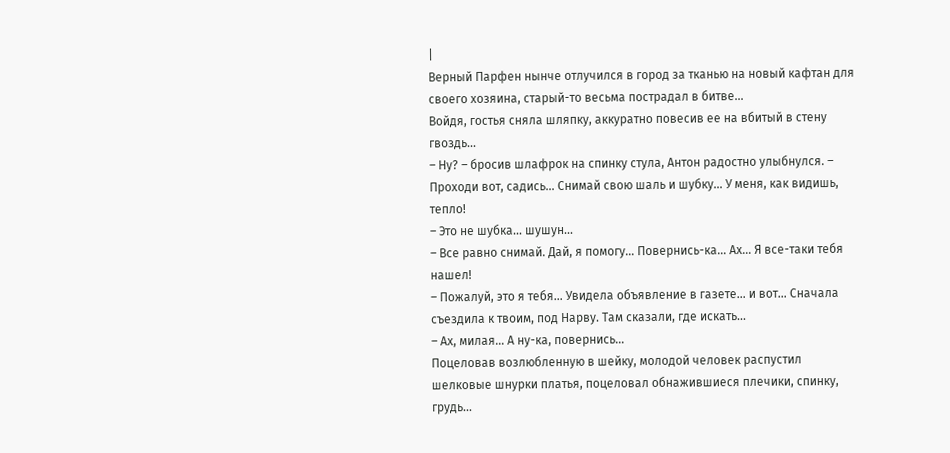|
Верный Парфен нынче отлучился в город за тканью на новый кафтан для своего хозяина, старый-то весьма пострадал в битве…
Войдя, гостья сняла шляпку, аккуратно повесив ее на вбитый в стену гвоздь…
– Ну? – бросив шлафрок на спинку стула, Антон радостно улыбнулся. – Проходи вот, садись… Снимай свою шаль и шубку… У меня, как видишь, тепло!
– Это не шубка… шушун…
– Все равно снимай. Дай, я помогу… Повернись-ка… Ах… Я все-таки тебя нашел!
– Пожалуй, это я тебя… Увидела объявление в газете… и вот… Сначала съездила к твоим, под Нарву. Там сказали, где искать…
– Ах, милая… А ну-ка, повернись…
Поцеловав возлюбленную в шейку, молодой человек распустил шелковые шнурки платья, поцеловал обнажившиеся плечики, спинку, грудь…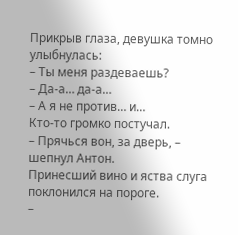Прикрыв глаза, девушка томно улыбнулась:
– Ты меня раздеваешь?
– Да-а… да-а…
– А я не против… и…
Кто-то громко постучал.
– Прячься вон, за дверь, – шепнул Антон.
Принесший вино и яства слуга поклонился на пороге.
–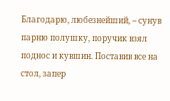Благодарю, любезнейший, – сунув парню полушку, поручик взял поднос и кувшин. Поставив все на стол, запер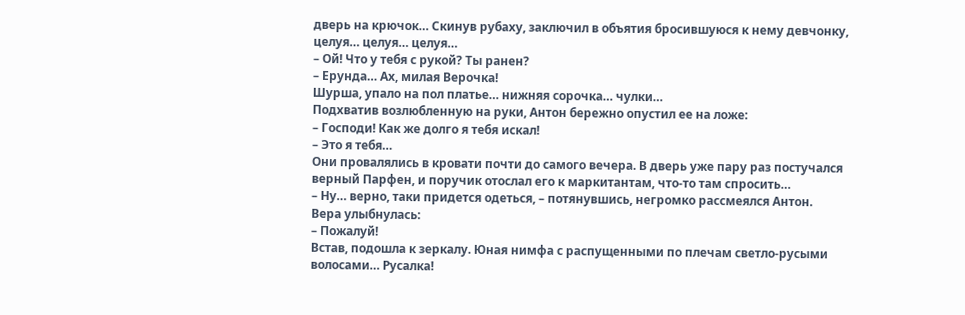дверь на крючок… Скинув рубаху, заключил в объятия бросившуюся к нему девчонку, целуя… целуя… целуя…
– Ой! Что у тебя с рукой? Ты ранен?
– Ерунда… Ах, милая Верочка!
Шурша, упало на пол платье… нижняя сорочка… чулки…
Подхватив возлюбленную на руки, Антон бережно опустил ее на ложе:
– Господи! Как же долго я тебя искал!
– Это я тебя…
Они провалялись в кровати почти до самого вечера. В дверь уже пару раз постучался верный Парфен, и поручик отослал его к маркитантам, что-то там спросить…
– Ну… верно, таки придется одеться, – потянувшись, негромко рассмеялся Антон.
Вера улыбнулась:
– Пожалуй!
Встав, подошла к зеркалу. Юная нимфа с распущенными по плечам светло-русыми волосами… Русалка!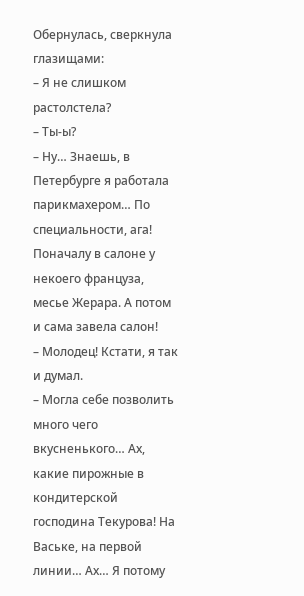Обернулась, сверкнула глазищами:
– Я не слишком растолстела?
– Ты-ы?
– Ну… Знаешь, в Петербурге я работала парикмахером… По специальности, ага! Поначалу в салоне у некоего француза, месье Жерара. А потом и сама завела салон!
– Молодец! Кстати, я так и думал.
– Могла себе позволить много чего вкусненького… Ах, какие пирожные в кондитерской господина Текурова! На Ваське, на первой линии… Ах… Я потому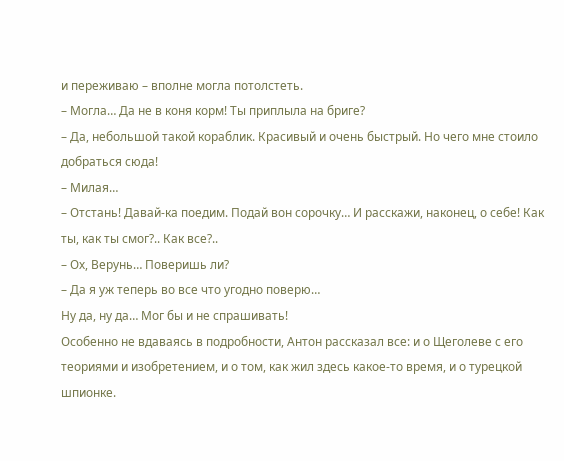и переживаю – вполне могла потолстеть.
– Могла… Да не в коня корм! Ты приплыла на бриге?
– Да, небольшой такой кораблик. Красивый и очень быстрый. Но чего мне стоило добраться сюда!
– Милая…
– Отстань! Давай-ка поедим. Подай вон сорочку… И расскажи, наконец, о себе! Как ты, как ты смог?.. Как все?..
– Ох, Верунь… Поверишь ли?
– Да я уж теперь во все что угодно поверю…
Ну да, ну да… Мог бы и не спрашивать!
Особенно не вдаваясь в подробности, Антон рассказал все: и о Щеголеве с его теориями и изобретением, и о том, как жил здесь какое-то время, и о турецкой шпионке.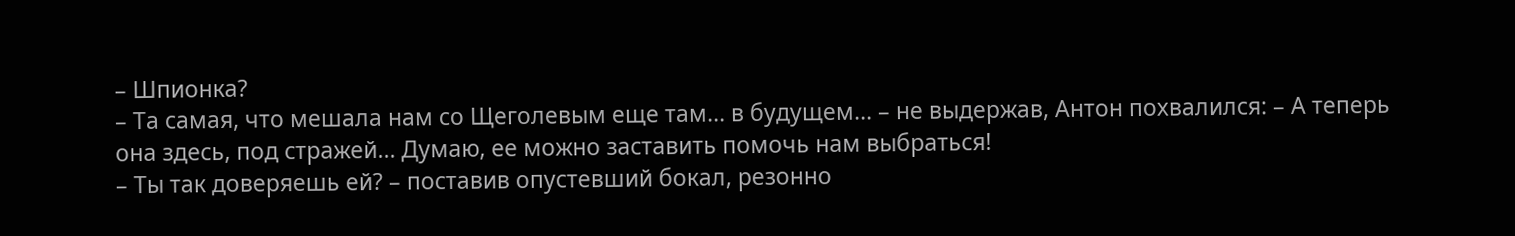– Шпионка?
– Та самая, что мешала нам со Щеголевым еще там… в будущем… – не выдержав, Антон похвалился: – А теперь она здесь, под стражей… Думаю, ее можно заставить помочь нам выбраться!
– Ты так доверяешь ей? – поставив опустевший бокал, резонно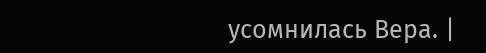усомнилась Вера. |